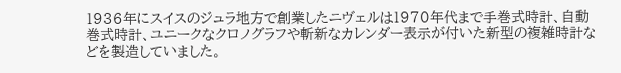1936年にスイスのジュラ地方で創業したニヴェルは1970年代まで手巻式時計、自動巻式時計、ユニークなクロノグラフや斬新なカレンダー表示が付いた新型の複雑時計などを製造していました。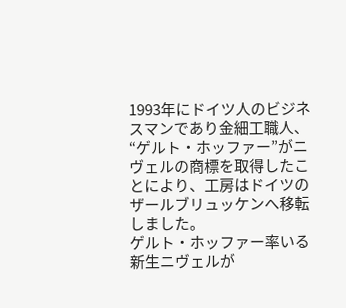1993年にドイツ人のビジネスマンであり金細工職人、“ゲルト・ホッファー”がニヴェルの商標を取得したことにより、工房はドイツのザールブリュッケンへ移転しました。
ゲルト・ホッファー率いる新生ニヴェルが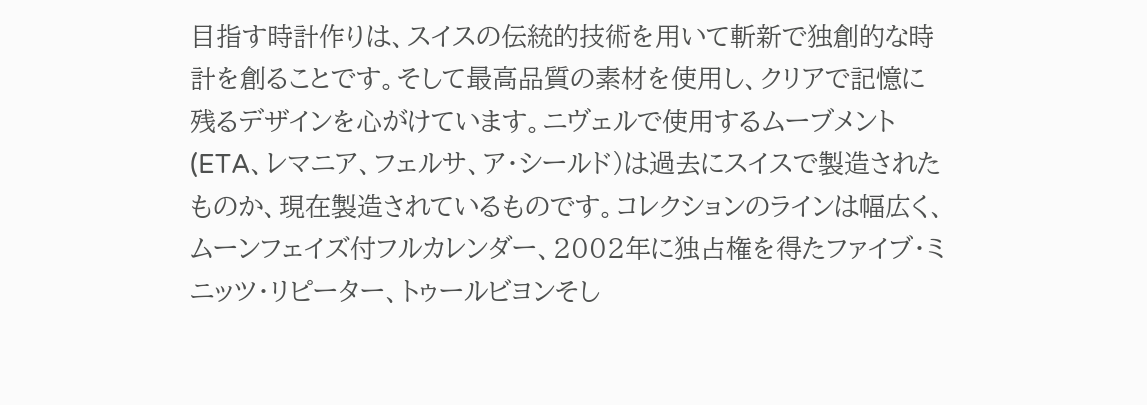目指す時計作りは、スイスの伝統的技術を用いて斬新で独創的な時計を創ることです。そして最高品質の素材を使用し、クリアで記憶に残るデザインを心がけています。ニヴェルで使用するムーブメント(ETA、レマニア、フェルサ、ア・シールド)は過去にスイスで製造されたものか、現在製造されているものです。コレクションのラインは幅広く、ムーンフェイズ付フルカレンダー、2002年に独占権を得たファイブ・ミニッツ・リピーター、トゥールビヨンそし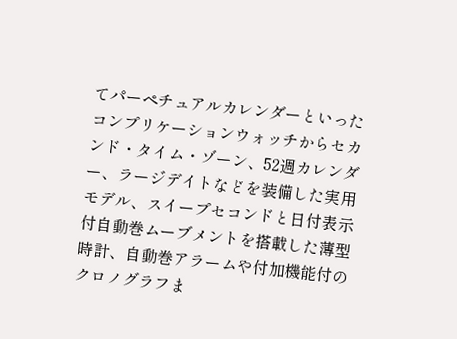てパーペチュアルカレンダーといったコンプリケーションウォッチからセカンド・タイム・ゾーン、52週カレンダー、ラージデイトなどを装備した実用モデル、スイープセコンドと日付表示付自動巻ムーブメントを搭載した薄型時計、自動巻アラームや付加機能付のクロノグラフま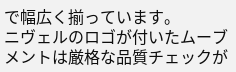で幅広く揃っています。
ニヴェルのロゴが付いたムーブメントは厳格な品質チェックが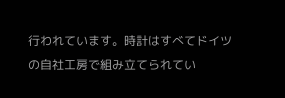行われています。時計はすべてドイツの自社工房で組み立てられてい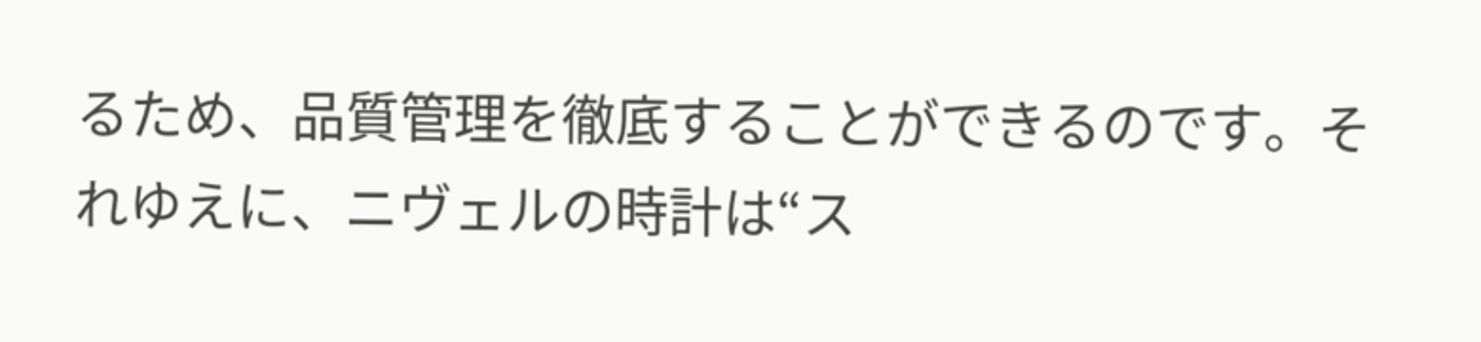るため、品質管理を徹底することができるのです。それゆえに、ニヴェルの時計は“ス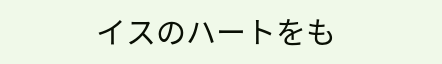イスのハートをも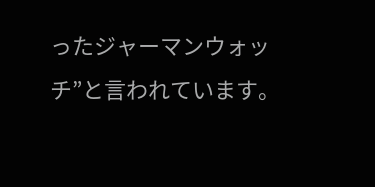ったジャーマンウォッチ”と言われています。